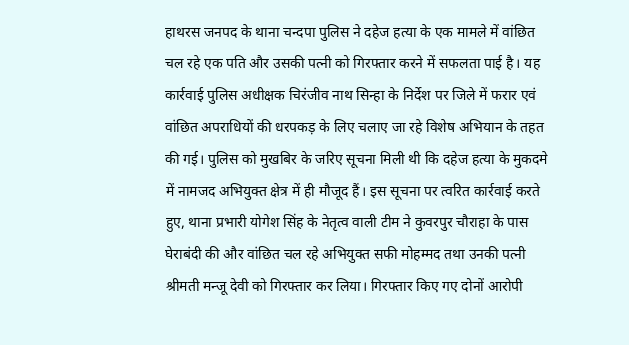हाथरस जनपद के थाना चन्दपा पुलिस ने दहेज हत्या के एक मामले में वांछित चल रहे एक पति और उसकी पत्नी को गिरफ्तार करने में सफलता पाई है। यह कार्रवाई पुलिस अधीक्षक चिरंजीव नाथ सिन्हा के निर्देश पर जिले में फरार एवं वांछित अपराधियों की धरपकड़ के लिए चलाए जा रहे विशेष अभियान के तहत की गई। पुलिस को मुखबिर के जरिए सूचना मिली थी कि दहेज हत्या के मुकदमे में नामजद अभियुक्त क्षेत्र में ही मौजूद हैं। इस सूचना पर त्वरित कार्रवाई करते हुए, थाना प्रभारी योगेश सिंह के नेतृत्व वाली टीम ने कुवरपुर चौराहा के पास घेराबंदी की और वांछित चल रहे अभियुक्त सफी मोहम्मद तथा उनकी पत्नी श्रीमती मन्जू देवी को गिरफ्तार कर लिया। गिरफ्तार किए गए दोनों आरोपी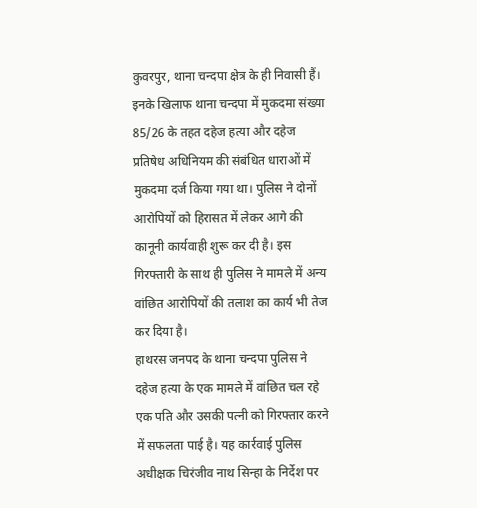कुवरपुर, थाना चन्दपा क्षेत्र के ही निवासी हैं। इनके खिलाफ थाना चन्दपा में मुकदमा संख्या 85/26 के तहत दहेज हत्या और दहेज प्रतिषेध अधिनियम की संबंधित धाराओं में मुकदमा दर्ज किया गया था। पुलिस ने दोनों आरोपियों को हिरासत में लेकर आगे की कानूनी कार्यवाही शुरू कर दी है। इस गिरफ्तारी के साथ ही पुलिस ने मामले में अन्य वांछित आरोपियों की तलाश का कार्य भी तेज कर दिया है।
हाथरस जनपद के थाना चन्दपा पुलिस ने दहेज हत्या के एक मामले में वांछित चल रहे एक पति और उसकी पत्नी को गिरफ्तार करने में सफलता पाई है। यह कार्रवाई पुलिस अधीक्षक चिरंजीव नाथ सिन्हा के निर्देश पर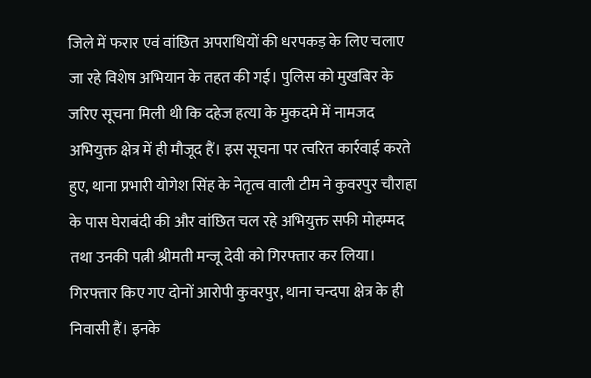जिले में फरार एवं वांछित अपराधियों की धरपकड़ के लिए चलाए जा रहे विशेष अभियान के तहत की गई। पुलिस को मुखबिर के जरिए सूचना मिली थी कि दहेज हत्या के मुकदमे में नामजद अभियुक्त क्षेत्र में ही मौजूद हैं। इस सूचना पर त्वरित कार्रवाई करते हुए, थाना प्रभारी योगेश सिंह के नेतृत्व वाली टीम ने कुवरपुर चौराहा के पास घेराबंदी की और वांछित चल रहे अभियुक्त सफी मोहम्मद तथा उनकी पत्नी श्रीमती मन्जू देवी को गिरफ्तार कर लिया। गिरफ्तार किए गए दोनों आरोपी कुवरपुर, थाना चन्दपा क्षेत्र के ही निवासी हैं। इनके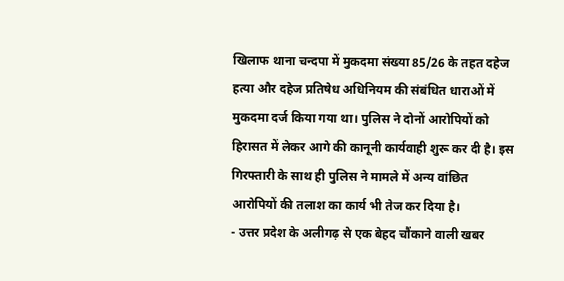खिलाफ थाना चन्दपा में मुकदमा संख्या 85/26 के तहत दहेज हत्या और दहेज प्रतिषेध अधिनियम की संबंधित धाराओं में मुकदमा दर्ज किया गया था। पुलिस ने दोनों आरोपियों को हिरासत में लेकर आगे की कानूनी कार्यवाही शुरू कर दी है। इस गिरफ्तारी के साथ ही पुलिस ने मामले में अन्य वांछित आरोपियों की तलाश का कार्य भी तेज कर दिया है।
- उत्तर प्रदेश के अलीगढ़ से एक बेहद चौंकाने वाली खबर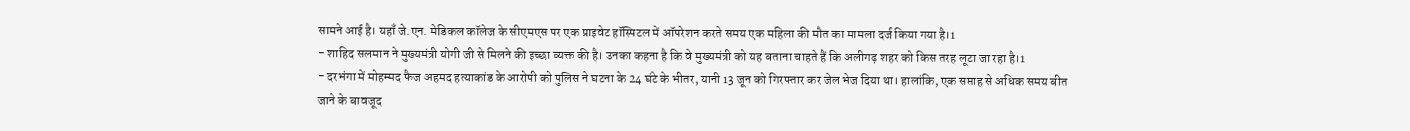सामने आई है। यहाँ जे.एन. मेडिकल कॉलेज के सीएमएस पर एक प्राइवेट हॉस्पिटल में ऑपरेशन करते समय एक महिला की मौत का मामला दर्ज किया गया है।1
- शाहिद सलमान ने मुख्यमंत्री योगी जी से मिलने की इच्छा व्यक्त की है। उनका कहना है कि वे मुख्यमंत्री को यह बताना चाहते हैं कि अलीगढ़ शहर को किस तरह लूटा जा रहा है।1
- दरभंगा में मोहम्मद फैज अहमद हत्याकांड के आरोपी को पुलिस ने घटना के 24 घंटे के भीतर, यानी 13 जून को गिरफ्तार कर जेल भेज दिया था। हालांकि, एक सप्ताह से अधिक समय बीत जाने के बावजूद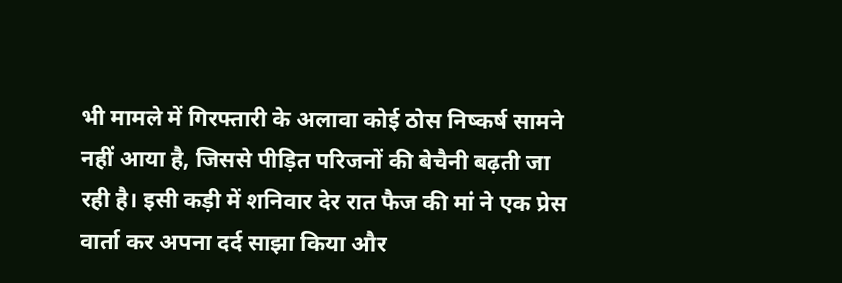भी मामले में गिरफ्तारी के अलावा कोई ठोस निष्कर्ष सामने नहीं आया है, जिससे पीड़ित परिजनों की बेचैनी बढ़ती जा रही है। इसी कड़ी में शनिवार देर रात फैज की मां ने एक प्रेस वार्ता कर अपना दर्द साझा किया और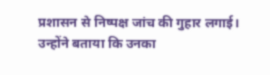प्रशासन से निष्पक्ष जांच की गुहार लगाई। उन्होंने बताया कि उनका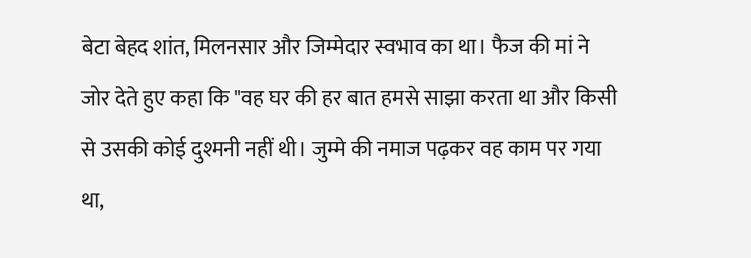बेटा बेहद शांत, मिलनसार और जिम्मेदार स्वभाव का था। फैज की मां ने जोर देते हुए कहा कि "वह घर की हर बात हमसे साझा करता था और किसी से उसकी कोई दुश्मनी नहीं थी। जुम्मे की नमाज पढ़कर वह काम पर गया था,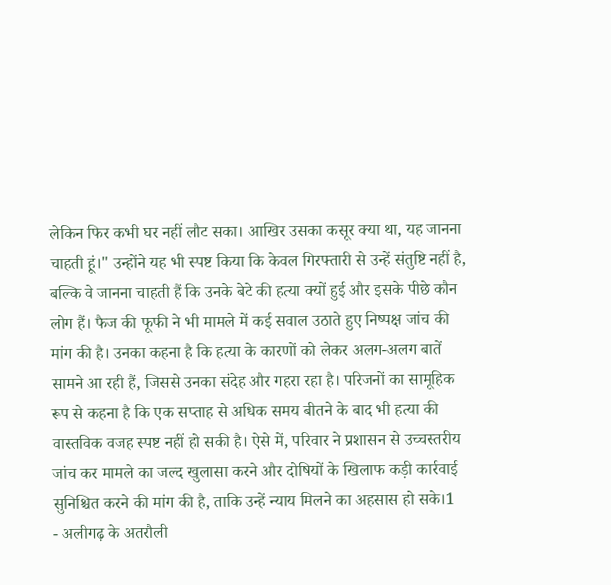लेकिन फिर कभी घर नहीं लौट सका। आखिर उसका कसूर क्या था, यह जानना चाहती हूं।" उन्होंने यह भी स्पष्ट किया कि केवल गिरफ्तारी से उन्हें संतुष्टि नहीं है, बल्कि वे जानना चाहती हैं कि उनके बेटे की हत्या क्यों हुई और इसके पीछे कौन लोग हैं। फैज की फूफी ने भी मामले में कई सवाल उठाते हुए निष्पक्ष जांच की मांग की है। उनका कहना है कि हत्या के कारणों को लेकर अलग-अलग बातें सामने आ रही हैं, जिससे उनका संदेह और गहरा रहा है। परिजनों का सामूहिक रूप से कहना है कि एक सप्ताह से अधिक समय बीतने के बाद भी हत्या की वास्तविक वजह स्पष्ट नहीं हो सकी है। ऐसे में, परिवार ने प्रशासन से उच्चस्तरीय जांच कर मामले का जल्द खुलासा करने और दोषियों के खिलाफ कड़ी कार्रवाई सुनिश्चित करने की मांग की है, ताकि उन्हें न्याय मिलने का अहसास हो सके।1
- अलीगढ़ के अतरौली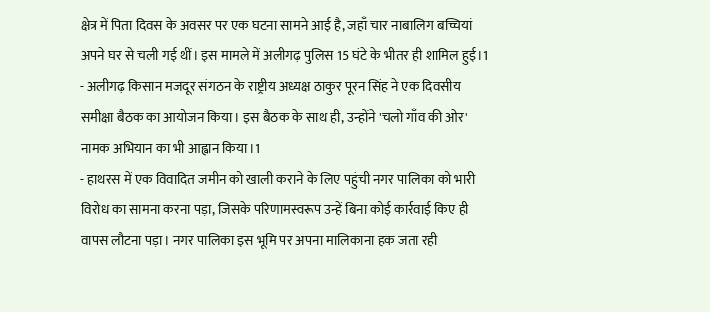क्षेत्र में पिता दिवस के अवसर पर एक घटना सामने आई है, जहाँ चार नाबालिग बच्चियां अपने घर से चली गई थीं। इस मामले में अलीगढ़ पुलिस 15 घंटे के भीतर ही शामिल हुई।1
- अलीगढ़ किसान मजदूर संगठन के राष्ट्रीय अध्यक्ष ठाकुर पूरन सिंह ने एक दिवसीय समीक्षा बैठक का आयोजन किया। इस बैठक के साथ ही, उन्होंने 'चलो गाँव की ओर' नामक अभियान का भी आह्वान किया।1
- हाथरस में एक विवादित जमीन को खाली कराने के लिए पहुंची नगर पालिका को भारी विरोध का सामना करना पड़ा, जिसके परिणामस्वरूप उन्हें बिना कोई कार्रवाई किए ही वापस लौटना पड़ा। नगर पालिका इस भूमि पर अपना मालिकाना हक जता रही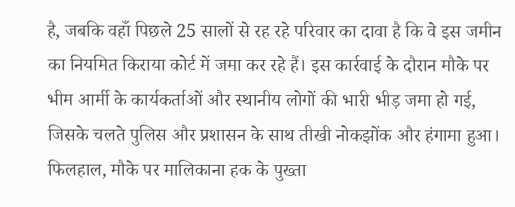है, जबकि वहाँ पिछले 25 सालों से रह रहे परिवार का दावा है कि वे इस जमीन का नियमित किराया कोर्ट में जमा कर रहे हैं। इस कार्रवाई के दौरान मौके पर भीम आर्मी के कार्यकर्ताओं और स्थानीय लोगों की भारी भीड़ जमा हो गई, जिसके चलते पुलिस और प्रशासन के साथ तीखी नोकझोंक और हंगामा हुआ। फिलहाल, मौके पर मालिकाना हक के पुख्ता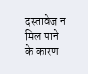दस्तावेज न मिल पाने के कारण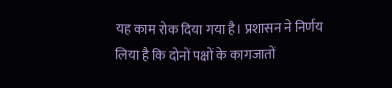यह काम रोक दिया गया है। प्रशासन ने निर्णय लिया है कि दोनों पक्षों के कागजातों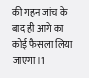की गहन जांच के बाद ही आगे का कोई फैसला लिया जाएगा।1